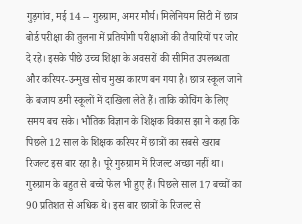गुड़गांव, मई 14 -- गुरुग्राम, अमर मौर्य। मिलेनियम सिटी में छात्र बोर्ड परीक्षा की तुलना में प्रतियोगी परीक्षाओं की तैयारियों पर जोर दे रहे। इसके पीछे उच्च शिक्षा के अवसरों की सीमित उपलब्धता और करियर-उन्मुख सोच मुख्य कारण बन गया है। छात्र स्कूल जाने के बजाय डमी स्कूलों में दाखिला लेते हैं। ताकि कोचिंग के लिए समय बच सके। भौतिक विज्ञान के शिक्षक विकास झा ने कहा कि पिछले 12 साल के शिक्षक करियर में छात्रों का सबसे खराब रिजल्ट इस बार रहा है। पूरे गुरुग्राम में रिजल्ट अच्छा नहीं था। गुरुग्राम के बहुत से बच्चे फेल भी हुए हैं। पिछले साल 17 बच्चों का 90 प्रतिशत से अधिक थे। इस बार छात्रों के रिजल्ट से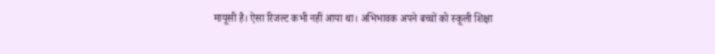मायूसी है। ऐसा रिजल्ट कभी नहीं आया था। अभिभावक अपने बच्चों को स्कूली शिक्षा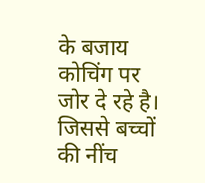के बजाय कोचिंग पर जोर दे रहे है। जिससे बच्चों की नींच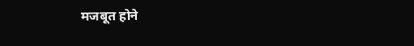मजबूत होने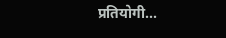प्रतियोगी...